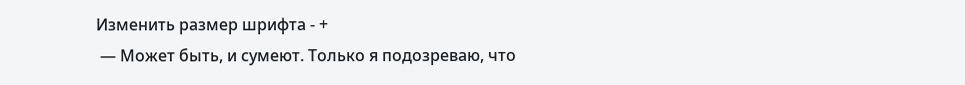Изменить размер шрифта - +
 — Может быть, и сумеют. Только я подозреваю, что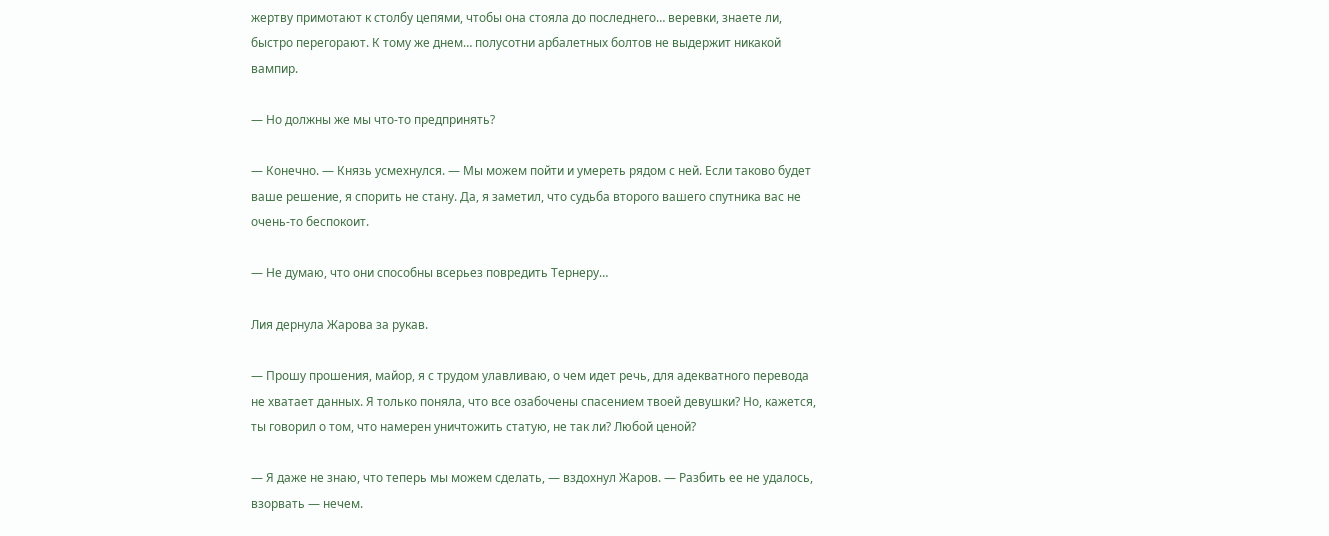жертву примотают к столбу цепями, чтобы она стояла до последнего… веревки, знаете ли, быстро перегорают. К тому же днем… полусотни арбалетных болтов не выдержит никакой вампир.

— Но должны же мы что‑то предпринять?

— Конечно. — Князь усмехнулся. — Мы можем пойти и умереть рядом с ней. Если таково будет ваше решение, я спорить не стану. Да, я заметил, что судьба второго вашего спутника вас не очень‑то беспокоит.

— Не думаю, что они способны всерьез повредить Тернеру…

Лия дернула Жарова за рукав.

— Прошу прошения, майор, я с трудом улавливаю, о чем идет речь, для адекватного перевода не хватает данных. Я только поняла, что все озабочены спасением твоей девушки? Но, кажется, ты говорил о том, что намерен уничтожить статую, не так ли? Любой ценой?

— Я даже не знаю, что теперь мы можем сделать, — вздохнул Жаров. — Разбить ее не удалось, взорвать — нечем.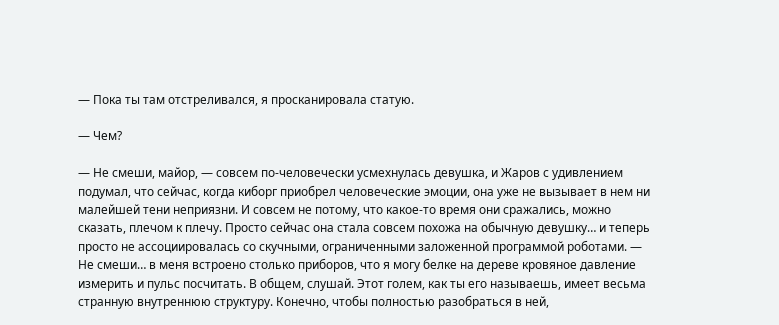— Пока ты там отстреливался, я просканировала статую.

— Чем?

— Не смеши, майор, — совсем по‑человечески усмехнулась девушка, и Жаров с удивлением подумал, что сейчас, когда киборг приобрел человеческие эмоции, она уже не вызывает в нем ни малейшей тени неприязни. И совсем не потому, что какое‑то время они сражались, можно сказать, плечом к плечу. Просто сейчас она стала совсем похожа на обычную девушку… и теперь просто не ассоциировалась со скучными, ограниченными заложенной программой роботами. — Не смеши… в меня встроено столько приборов, что я могу белке на дереве кровяное давление измерить и пульс посчитать. В общем, слушай. Этот голем, как ты его называешь, имеет весьма странную внутреннюю структуру. Конечно, чтобы полностью разобраться в ней,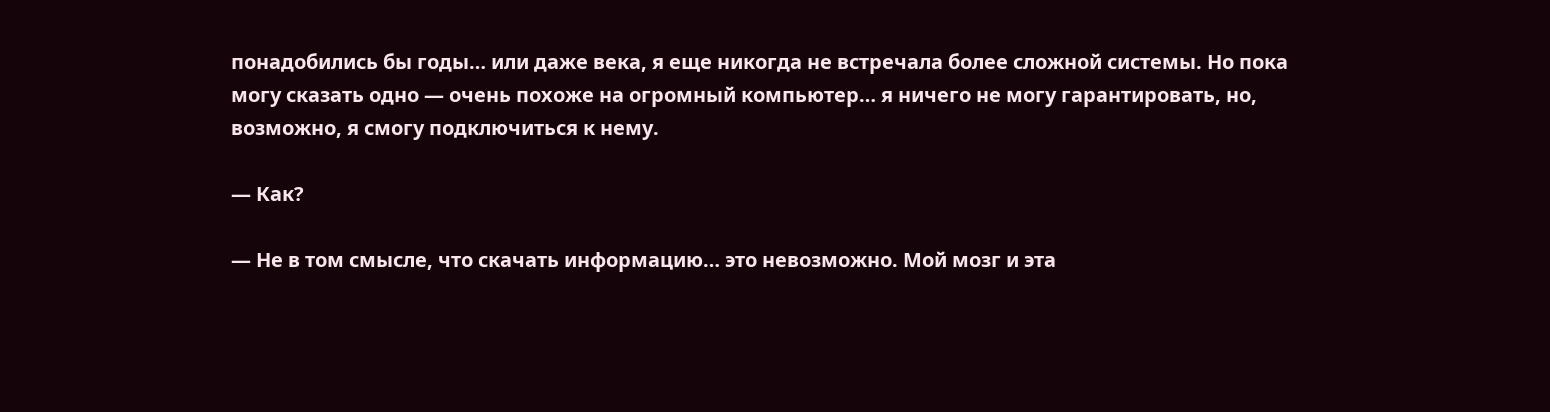понадобились бы годы… или даже века, я еще никогда не встречала более сложной системы. Но пока могу сказать одно — очень похоже на огромный компьютер… я ничего не могу гарантировать, но, возможно, я смогу подключиться к нему.

— Как?

— Не в том смысле, что скачать информацию… это невозможно. Мой мозг и эта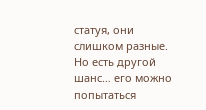статуя, они слишком разные. Но есть другой шанс… его можно попытаться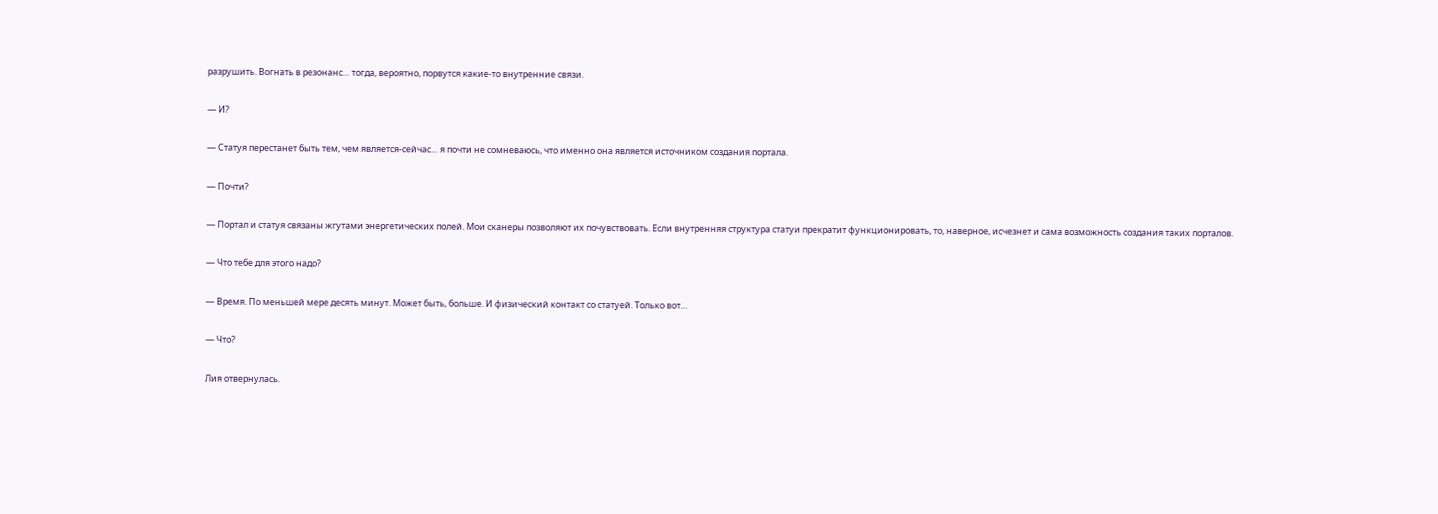разрушить. Вогнать в резонанс… тогда, вероятно, порвутся какие‑то внутренние связи.

— И?

— Статуя перестанет быть тем, чем является‑сейчас… я почти не сомневаюсь, что именно она является источником создания портала.

— Почти?

— Портал и статуя связаны жгутами энергетических полей. Мои сканеры позволяют их почувствовать. Если внутренняя структура статуи прекратит функционировать, то, наверное, исчезнет и сама возможность создания таких порталов.

— Что тебе для этого надо?

— Время. По меньшей мере десять минут. Может быть, больше. И физический контакт со статуей. Только вот…

— Что?

Лия отвернулась.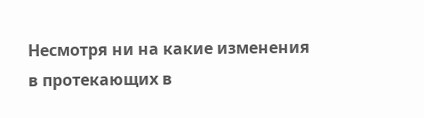Несмотря ни на какие изменения в протекающих в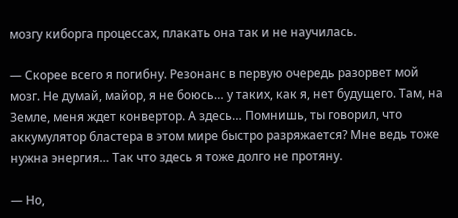мозгу киборга процессах, плакать она так и не научилась.

— Скорее всего я погибну. Резонанс в первую очередь разорвет мой мозг. Не думай, майор, я не боюсь… у таких, как я, нет будущего. Там, на Земле, меня ждет конвертор. А здесь… Помнишь, ты говорил, что аккумулятор бластера в этом мире быстро разряжается? Мне ведь тоже нужна энергия… Так что здесь я тоже долго не протяну.

— Но,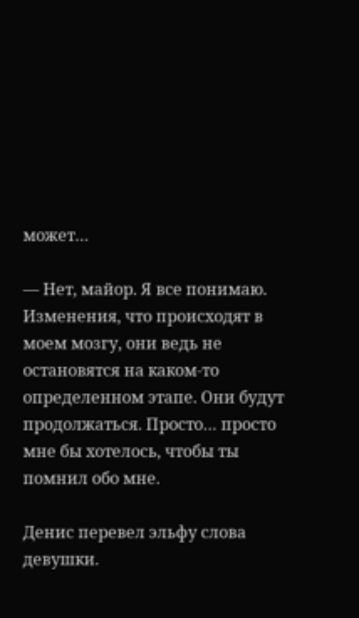может…

— Нет, майор. Я все понимаю. Изменения, что происходят в моем мозгу, они ведь не остановятся на каком‑то определенном этапе. Они будут продолжаться. Просто… просто мне бы хотелось, чтобы ты помнил обо мне.

Денис перевел эльфу слова девушки.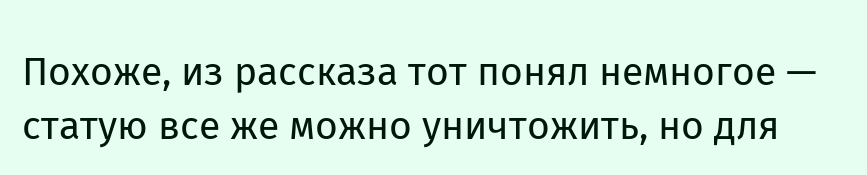Похоже, из рассказа тот понял немногое — статую все же можно уничтожить, но для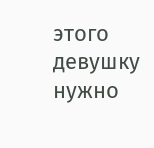этого девушку нужно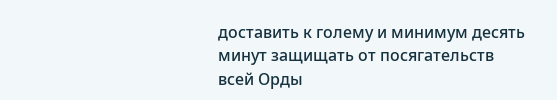доставить к голему и минимум десять минут защищать от посягательств всей Орды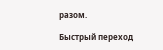разом.

Быстрый переход